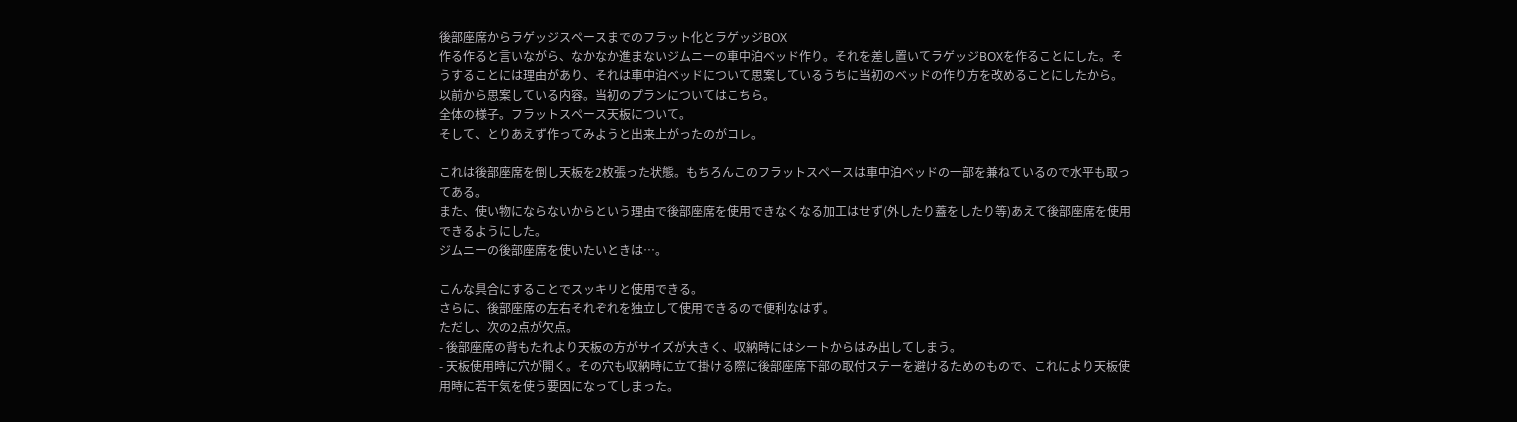後部座席からラゲッジスペースまでのフラット化とラゲッジBOX
作る作ると言いながら、なかなか進まないジムニーの車中泊ベッド作り。それを差し置いてラゲッジBOXを作ることにした。そうすることには理由があり、それは車中泊ベッドについて思案しているうちに当初のベッドの作り方を改めることにしたから。
以前から思案している内容。当初のプランについてはこちら。
全体の様子。フラットスペース天板について。
そして、とりあえず作ってみようと出来上がったのがコレ。

これは後部座席を倒し天板を2枚張った状態。もちろんこのフラットスペースは車中泊ベッドの一部を兼ねているので水平も取ってある。
また、使い物にならないからという理由で後部座席を使用できなくなる加工はせず(外したり蓋をしたり等)あえて後部座席を使用できるようにした。
ジムニーの後部座席を使いたいときは…。

こんな具合にすることでスッキリと使用できる。
さらに、後部座席の左右それぞれを独立して使用できるので便利なはず。
ただし、次の2点が欠点。
- 後部座席の背もたれより天板の方がサイズが大きく、収納時にはシートからはみ出してしまう。
- 天板使用時に穴が開く。その穴も収納時に立て掛ける際に後部座席下部の取付ステーを避けるためのもので、これにより天板使用時に若干気を使う要因になってしまった。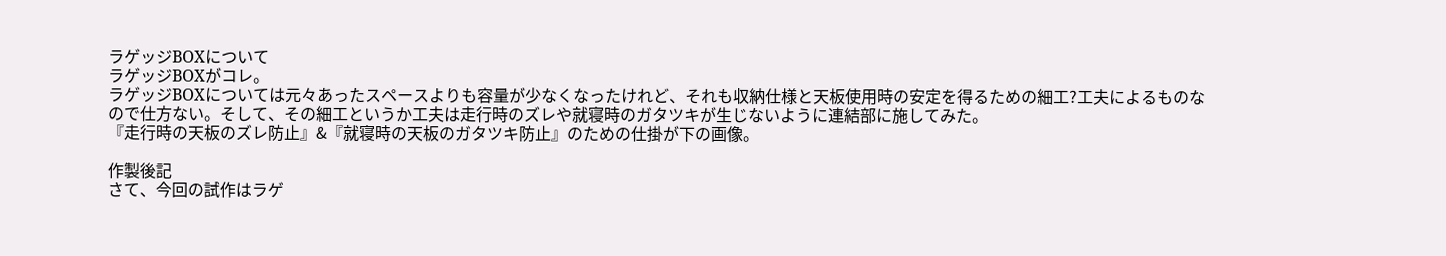ラゲッジBOXについて
ラゲッジBOXがコレ。
ラゲッジBOXについては元々あったスペースよりも容量が少なくなったけれど、それも収納仕様と天板使用時の安定を得るための細工?工夫によるものなので仕方ない。そして、その細工というか工夫は走行時のズレや就寝時のガタツキが生じないように連結部に施してみた。
『走行時の天板のズレ防止』&『就寝時の天板のガタツキ防止』のための仕掛が下の画像。

作製後記
さて、今回の試作はラゲ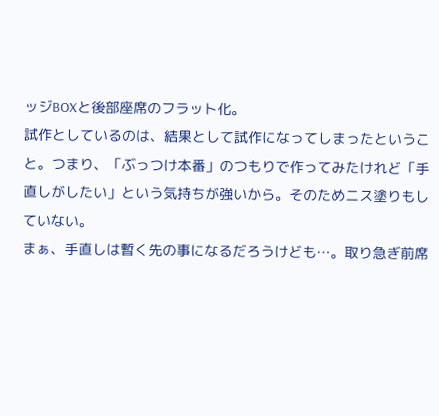ッジBOXと後部座席のフラット化。
試作としているのは、結果として試作になってしまったということ。つまり、「ぶっつけ本番」のつもりで作ってみたけれど「手直しがしたい」という気持ちが強いから。そのためニス塗りもしていない。
まぁ、手直しは暫く先の事になるだろうけども…。取り急ぎ前席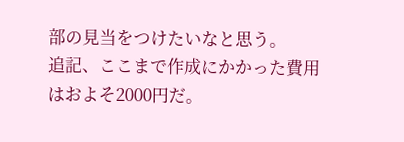部の見当をつけたいなと思う。
追記、ここまで作成にかかった費用はおよそ2000円だ。